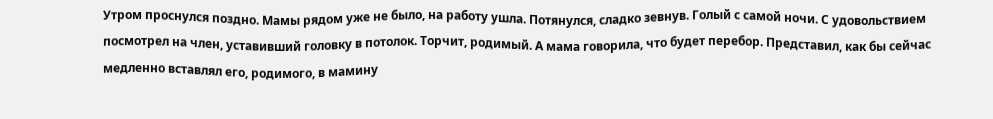Утром проснулся поздно. Мамы рядом уже не было, на работу ушла. Потянулся, сладко зевнув. Голый с самой ночи. С удовольствием посмотрел на член, уставивший головку в потолок. Торчит, родимый. А мама говорила, что будет перебор. Представил, как бы сейчас медленно вставлял его, родимого, в мамину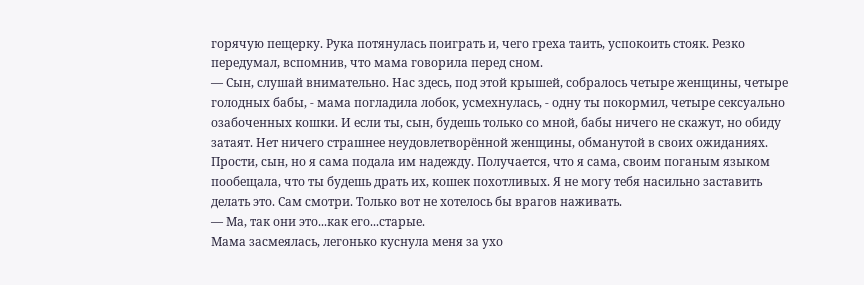горячую пещерку. Рука потянулась поиграть и, чего греха таить, успокоить стояк. Резко передумал, вспомнив, что мама говорила перед сном.
— Сын, слушай внимательно. Нас здесь, под этой крышей, собралось четыре женщины, четыре голодных бабы, - мама погладила лобок, усмехнулась, - одну ты покормил, четыре сексуально озабоченных кошки. И если ты, сын, будешь только со мной, бабы ничего не скажут, но обиду затаят. Нет ничего страшнее неудовлетворённой женщины, обманутой в своих ожиданиях. Прости, сын, но я сама подала им надежду. Получается, что я сама, своим поганым языком пообещала, что ты будешь драть их, кошек похотливых. Я не могу тебя насильно заставить делать это. Сам смотри. Только вот не хотелось бы врагов наживать.
— Ма, так они это...как его...старые.
Мама засмеялась, легонько куснула меня за ухо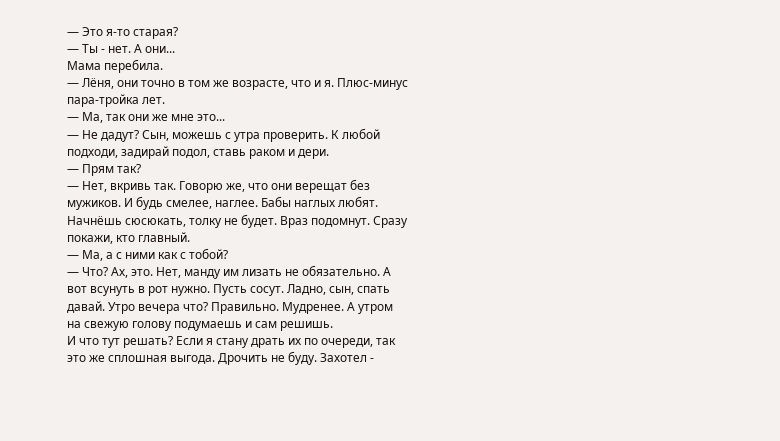— Это я-то старая?
— Ты - нет. А они...
Мама перебила.
— Лёня, они точно в том же возрасте, что и я. Плюс-минус пара-тройка лет.
— Ма, так они же мне это...
— Не дадут? Сын, можешь с утра проверить. К любой подходи, задирай подол, ставь раком и дери.
— Прям так?
— Нет, вкривь так. Говорю же, что они верещат без мужиков. И будь смелее, наглее. Бабы наглых любят. Начнёшь сюсюкать, толку не будет. Враз подомнут. Сразу покажи, кто главный.
— Ма, а с ними как с тобой?
— Что? Ах, это. Нет, манду им лизать не обязательно. А вот всунуть в рот нужно. Пусть сосут. Ладно, сын, спать давай. Утро вечера что? Правильно. Мудренее. А утром на свежую голову подумаешь и сам решишь.
И что тут решать? Если я стану драть их по очереди, так это же сплошная выгода. Дрочить не буду. Захотел -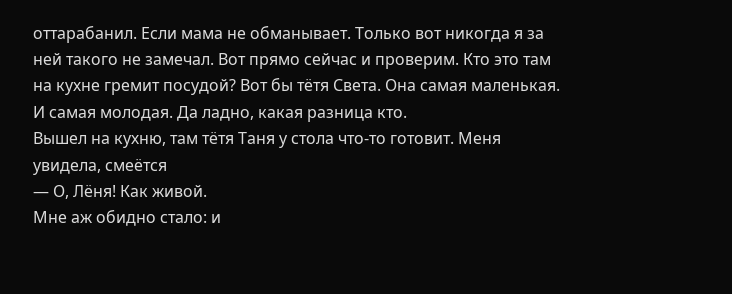оттарабанил. Если мама не обманывает. Только вот никогда я за ней такого не замечал. Вот прямо сейчас и проверим. Кто это там на кухне гремит посудой? Вот бы тётя Света. Она самая маленькая. И самая молодая. Да ладно, какая разница кто.
Вышел на кухню, там тётя Таня у стола что-то готовит. Меня увидела, смеётся
— О, Лёня! Как живой.
Мне аж обидно стало: и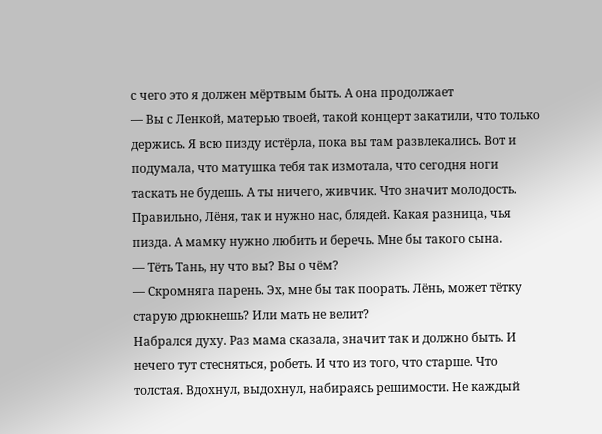с чего это я должен мёртвым быть. А она продолжает
— Вы с Ленкой, матерью твоей, такой концерт закатили, что только держись. Я всю пизду истёрла, пока вы там развлекались. Вот и подумала, что матушка тебя так измотала, что сегодня ноги таскать не будешь. А ты ничего, живчик. Что значит молодость. Правильно, Лёня, так и нужно нас, блядей. Какая разница, чья пизда. А мамку нужно любить и беречь. Мне бы такого сына.
— Тёть Тань, ну что вы? Вы о чём?
— Скромняга парень. Эх, мне бы так поорать. Лёнь, может тётку старую дрюкнешь? Или мать не велит?
Набрался духу. Раз мама сказала, значит так и должно быть. И нечего тут стесняться, робеть. И что из того, что старше. Что толстая. Вдохнул, выдохнул, набираясь решимости. Не каждый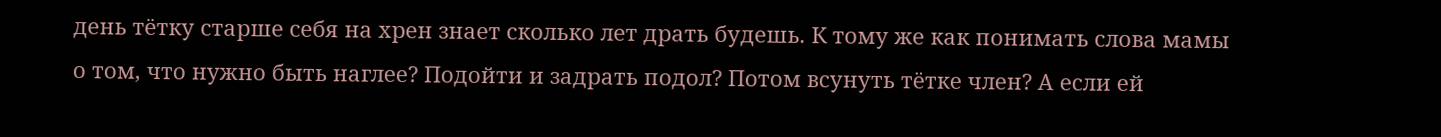день тётку старше себя на хрен знает сколько лет драть будешь. К тому же как понимать слова мамы о том, что нужно быть наглее? Подойти и задрать подол? Потом всунуть тётке член? А если ей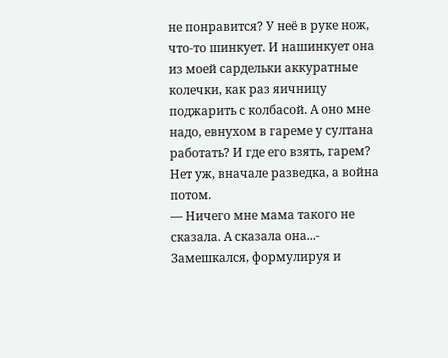не понравится? У неё в руке нож, что-то шинкует. И нашинкует она из моей сардельки аккуратные колечки, как раз яичницу поджарить с колбасой. А оно мне надо, евнухом в гареме у султана работать? И где его взять, гарем? Нет уж, вначале разведка, а война потом.
— Ничего мне мама такого не сказала. А сказала она...- Замешкался, формулируя и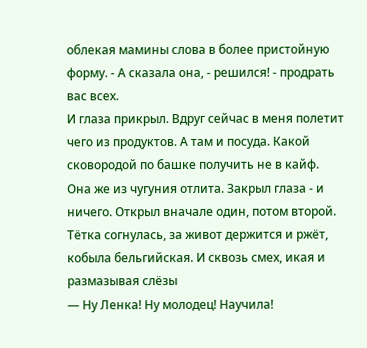облекая мамины слова в более пристойную форму. - А сказала она, - решился! - продрать вас всех.
И глаза прикрыл. Вдруг сейчас в меня полетит чего из продуктов. А там и посуда. Какой сковородой по башке получить не в кайф. Она же из чугуния отлита. Закрыл глаза - и ничего. Открыл вначале один, потом второй. Тётка согнулась, за живот держится и ржёт, кобыла бельгийская. И сквозь смех, икая и размазывая слёзы
— Ну Ленка! Ну молодец! Научила!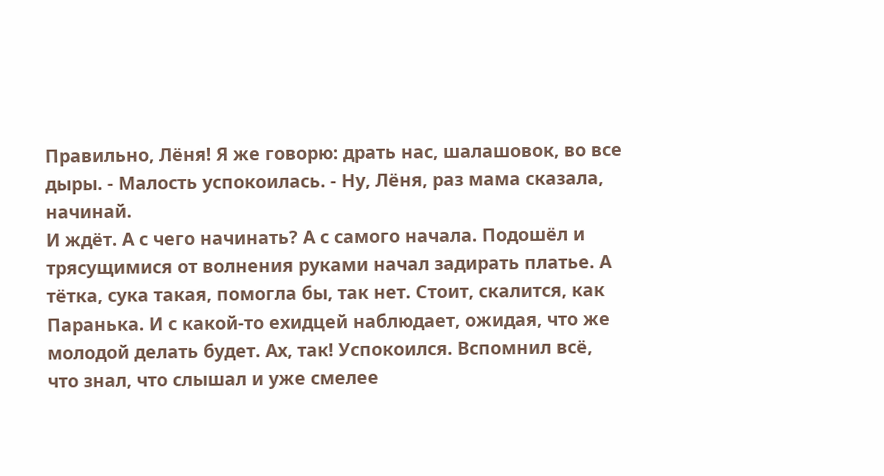Правильно, Лёня! Я же говорю: драть нас, шалашовок, во все дыры. - Малость успокоилась. - Ну, Лёня, раз мама сказала, начинай.
И ждёт. А с чего начинать? А с самого начала. Подошёл и трясущимися от волнения руками начал задирать платье. А тётка, сука такая, помогла бы, так нет. Стоит, скалится, как Паранька. И с какой-то ехидцей наблюдает, ожидая, что же молодой делать будет. Ах, так! Успокоился. Вспомнил всё, что знал, что слышал и уже смелее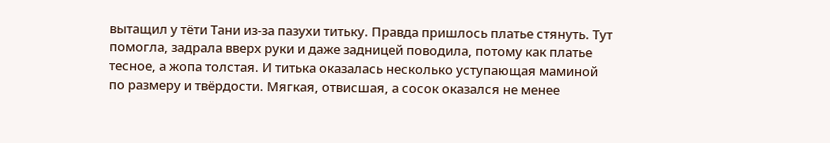вытащил у тёти Тани из-за пазухи титьку. Правда пришлось платье стянуть. Тут помогла, задрала вверх руки и даже задницей поводила, потому как платье тесное, а жопа толстая. И титька оказалась несколько уступающая маминой по размеру и твёрдости. Мягкая, отвисшая, а сосок оказался не менее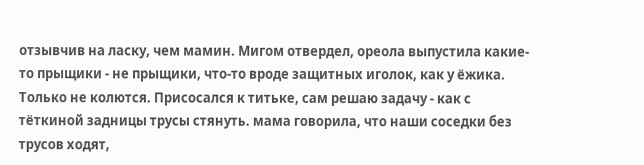отзывчив на ласку, чем мамин. Мигом отвердел, ореола выпустила какие-то прыщики - не прыщики, что-то вроде защитных иголок, как у ёжика. Только не колются. Присосался к титьке, сам решаю задачу - как с тёткиной задницы трусы стянуть. мама говорила, что наши соседки без трусов ходят,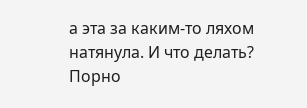а эта за каким-то ляхом натянула. И что делать?
Порно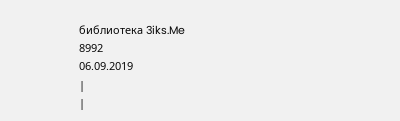библиотека 3iks.Me
8992
06.09.2019
|
|